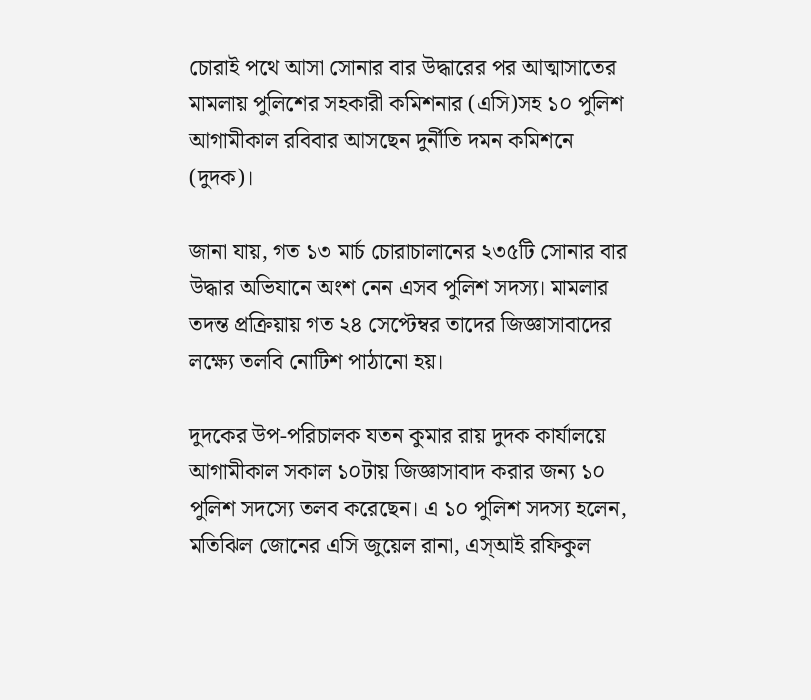চোরাই পথে আসা সোনার বার উদ্ধারের পর আত্মাসাতের মামলায় পুলিশের সহকারী কমিশনার (এসি)সহ ১০ পুলিশ আগামীকাল রবিবার আসছেন দুর্নীতি দমন কমিশনে (দুদক)।

জানা যায়, গত ১৩ মার্চ চোরাচালানের ২৩৫টি সোনার বার উদ্ধার অভিযানে অংশ নেন এসব পুলিশ সদস্য। মামলার তদন্ত প্রক্রিয়ায় গত ২৪ সেপ্টেম্বর তাদের জিজ্ঞাসাবাদের লক্ষ্যে তলবি নোটিশ পাঠানো হয়।

দুদকের উপ-পরিচালক যতন কুমার রায় দুদক কার্যালয়ে আগামীকাল সকাল ১০টায় জিজ্ঞাসাবাদ করার জন্য ১০ পুলিশ সদস্যে তলব করেছেন। এ ১০ পুলিশ সদস্য হলেন, মতিঝিল জোনের এসি জুয়েল রানা, এস্আই রফিকুল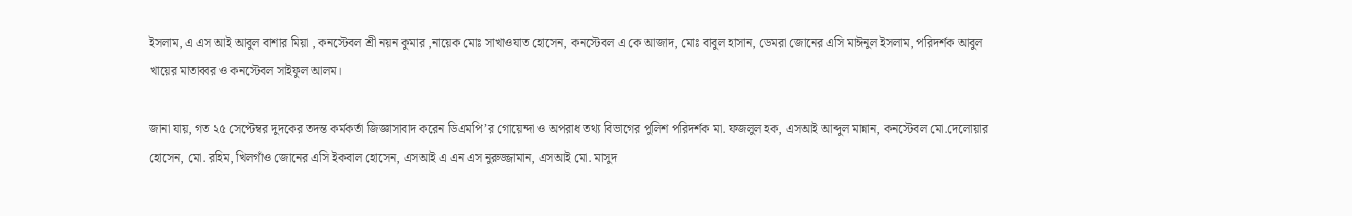ইসলাম, এ এস আই আবুল বাশার মিয়া , কনস্টেবল শ্রী নয়ন কুমার ,নায়েক মোঃ সাখাওযাত হোসেন, কনস্টেবল এ কে আজাদ, মোঃ বাবুল হাসান, ডেমরা জোনের এসি মাঈনুল ইসলাম, পরিদর্শক আবুল খায়ের মাতাব্বর ও কনস্টেবল সাইফুল আলম।

জানা যায়, গত ২৫ সেপ্টেম্বর দুদকের তদন্ত কর্মকর্তা জিজ্ঞাসাবাদ করেন ডিএমপি’র গোয়েন্দা ও অপরাধ তথ্য বিভাগের পুলিশ পরিদর্শক মা. ফজলুল হক, এসআই আব্দুল মান্নান, কনস্টেবল মো.দেলোয়ার হোসেন, মো. রহিম, খিলগাঁও জোনের এসি ইকবাল হোসেন, এসআই এ এন এস নুরুজ্জামান, এসআই মো. মাসুদ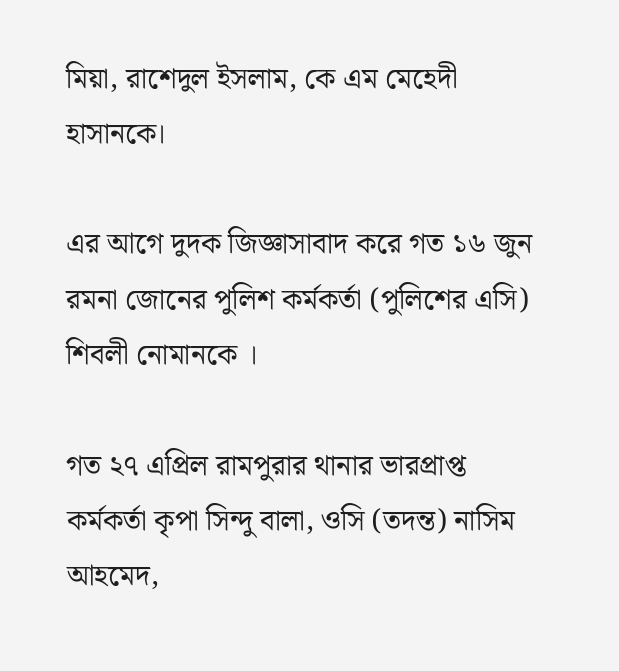মিয়া, রাশেদুল ইসলাম, কে এম মেহেদী হাসানকে।

এর আগে দুদক জিজ্ঞাসাবাদ করে গত ১৬ জুন রমনা জোনের পুলিশ কর্মকর্তা (পুলিশের এসি) শিবলী নোমানকে ।

গত ২৭ এপ্রিল রামপুরার থানার ভারপ্রাপ্ত কর্মকর্তা কৃপা সিন্দু বালা, ওসি (তদন্ত) নাসিম আহমেদ,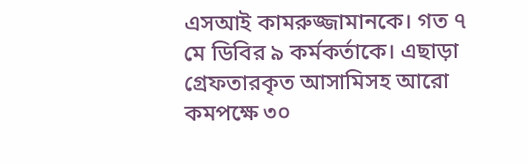এসআই কামরুজ্জামানকে। গত ৭ মে ডিবির ৯ কর্মকর্তাকে। এছাড়া গ্রেফতারকৃত আসামিসহ আরো কমপক্ষে ৩০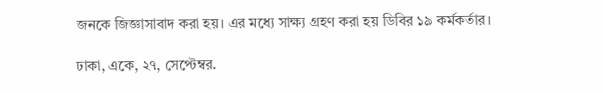জনকে জিজ্ঞাসাবাদ করা হয়। এর মধ্যে সাক্ষ্য গ্রহণ করা হয় ডিবির ১৯ কর্মকর্তার।

ঢাকা, একে, ২৭, সেপ্টেম্বর.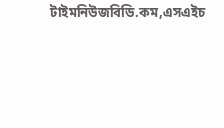টাইমনিউজবিডি.কম,এসএইচ